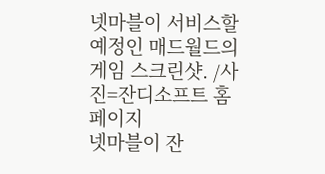넷마블이 서비스할 예정인 매드월드의 게임 스크린샷. /사진=잔디소프트 홈페이지
넷마블이 잔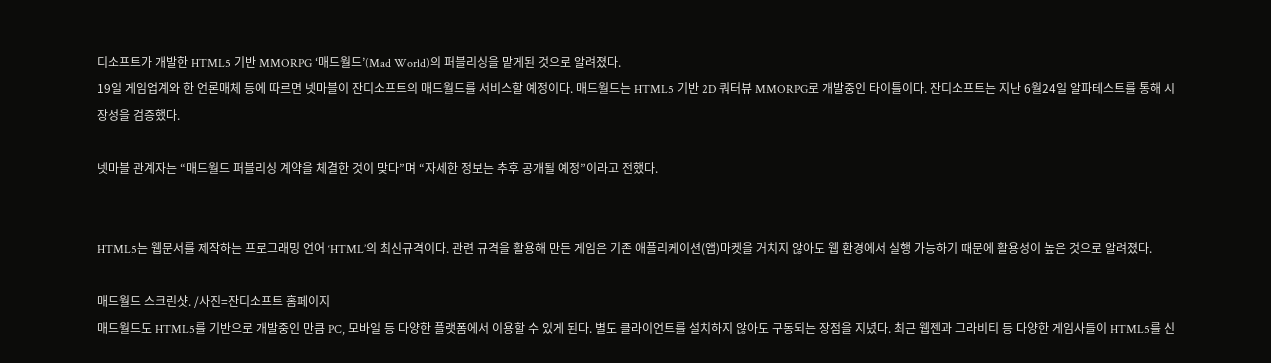디소프트가 개발한 HTML5 기반 MMORPG ‘매드월드’(Mad World)의 퍼블리싱을 맡게된 것으로 알려졌다.
19일 게임업계와 한 언론매체 등에 따르면 넷마블이 잔디소프트의 매드월드를 서비스할 예정이다. 매드월드는 HTML5 기반 2D 쿼터뷰 MMORPG로 개발중인 타이틀이다. 잔디소프트는 지난 6월24일 알파테스트를 통해 시장성을 검증했다.

넷마블 관계자는 “매드월드 퍼블리싱 계약을 체결한 것이 맞다”며 “자세한 정보는 추후 공개될 예정”이라고 전했다.


HTML5는 웹문서를 제작하는 프로그래밍 언어 ‘HTML’의 최신규격이다. 관련 규격을 활용해 만든 게임은 기존 애플리케이션(앱)마켓을 거치지 않아도 웹 환경에서 실행 가능하기 때문에 활용성이 높은 것으로 알려졌다.

매드월드 스크린샷. /사진=잔디소프트 홈페이지
매드월드도 HTML5를 기반으로 개발중인 만큼 PC, 모바일 등 다양한 플랫폼에서 이용할 수 있게 된다. 별도 클라이언트를 설치하지 않아도 구동되는 장점을 지녔다. 최근 웹젠과 그라비티 등 다양한 게임사들이 HTML5를 신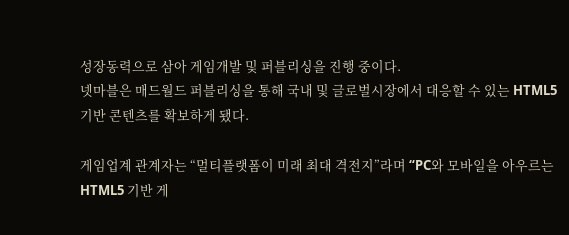성장동력으로 삼아 게임개발 및 퍼블리싱을 진행 중이다.
넷마블은 매드월드 퍼블리싱을 통해 국내 및 글로벌시장에서 대응할 수 있는 HTML5 기반 콘텐츠를 확보하게 됐다.

게임업계 관계자는 “멀티플랫폼이 미래 최대 격전지”라며 “PC와 모바일을 아우르는 HTML5 기반 게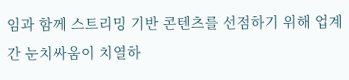임과 함께 스트리밍 기반 콘텐츠를 선점하기 위해 업계간 눈치싸움이 치열하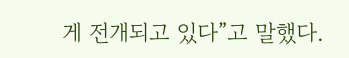게 전개되고 있다”고 말했다.